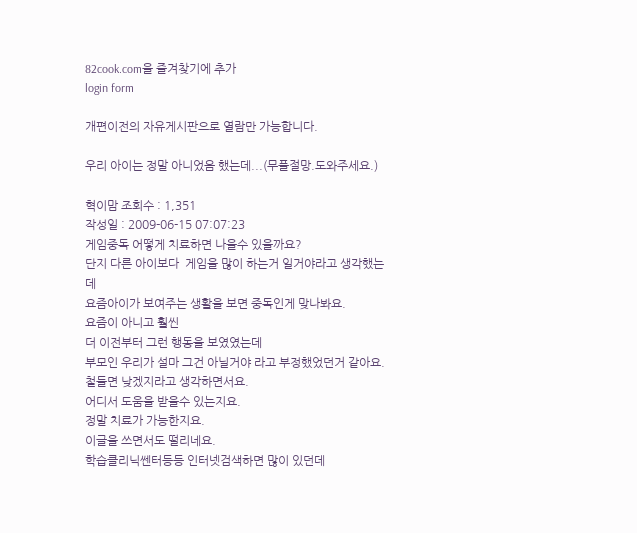82cook.com을 즐겨찾기에 추가
login form

개편이전의 자유게시판으로 열람만 가능합니다.

우리 아이는 정말 아니었음 했는데...(무플절망.도와주세요.)

혁이맘 조회수 : 1,351
작성일 : 2009-06-15 07:07:23
게임중독 어떻게 치료하면 나을수 있을까요?
단지 다른 아이보다  게임을 많이 하는거 일거야라고 생각했는데
요즘아이가 보여주는 생활을 보면 중독인게 맞나봐요.
요즘이 아니고 훨씬
더 이전부터 그런 행동을 보였였는데
부모인 우리가 설마 그건 아닐거야 라고 부정했었던거 같아요.
철들면 낮겠지라고 생각하면서요.
어디서 도움을 받을수 있는지요.
정말 치료가 가능한지요.
이글을 쓰면서도 떨리네요.
학습클리닉쎈터등등 인터넷검색하면 많이 있던데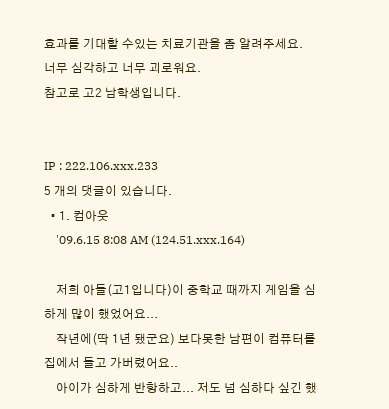효과를 기대할 수있는 치료기관을 좀 알려주세요.
너무 심각하고 너무 괴로워요.
참고로 고2 남학생입니다.


IP : 222.106.xxx.233
5 개의 댓글이 있습니다.
  • 1. 컴아웃
    '09.6.15 8:08 AM (124.51.xxx.164)

    저희 아들(고1입니다)이 중학교 때까지 게임을 심하게 많이 했었어요...
    작년에(딱 1년 됐군요) 보다못한 남편이 컴퓨터를 집에서 들고 가버렸어요..
    아이가 심하게 반항하고... 저도 넘 심하다 싶긴 했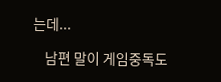는데...

    남편 말이 게임중독도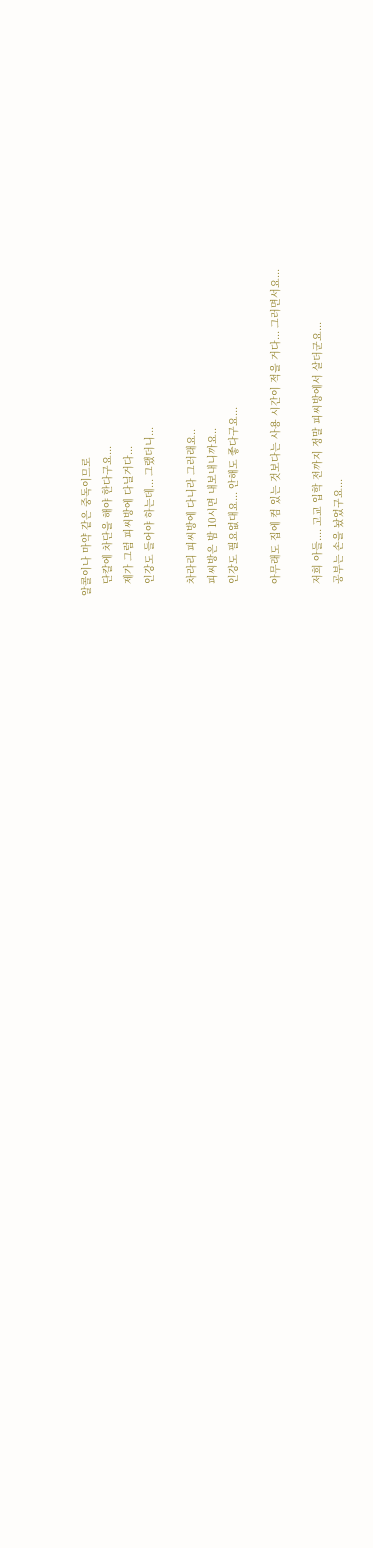알콜이나 마약 같은 중독이므로
    단칼에 차단을 해야 한다구요...
    제가 그럼 피씨방에 다닐거다...
    인강도 들어야 하는데... 그랬더니...

    차라리 피씨방에 다니라 그러래요..
    피씨방은 밤 10시면 내보내니까요..
    인강도 필요없대요... 안해도 좋다구요...

    아무래도 집에 컴 있는 것보다는 사용 시간이 적을 거다... 그러면서요...

    저희 아들.... 고교 입학 전까지 정말 피씨방에서 살더군요...
    공부는 손을 놨었구요...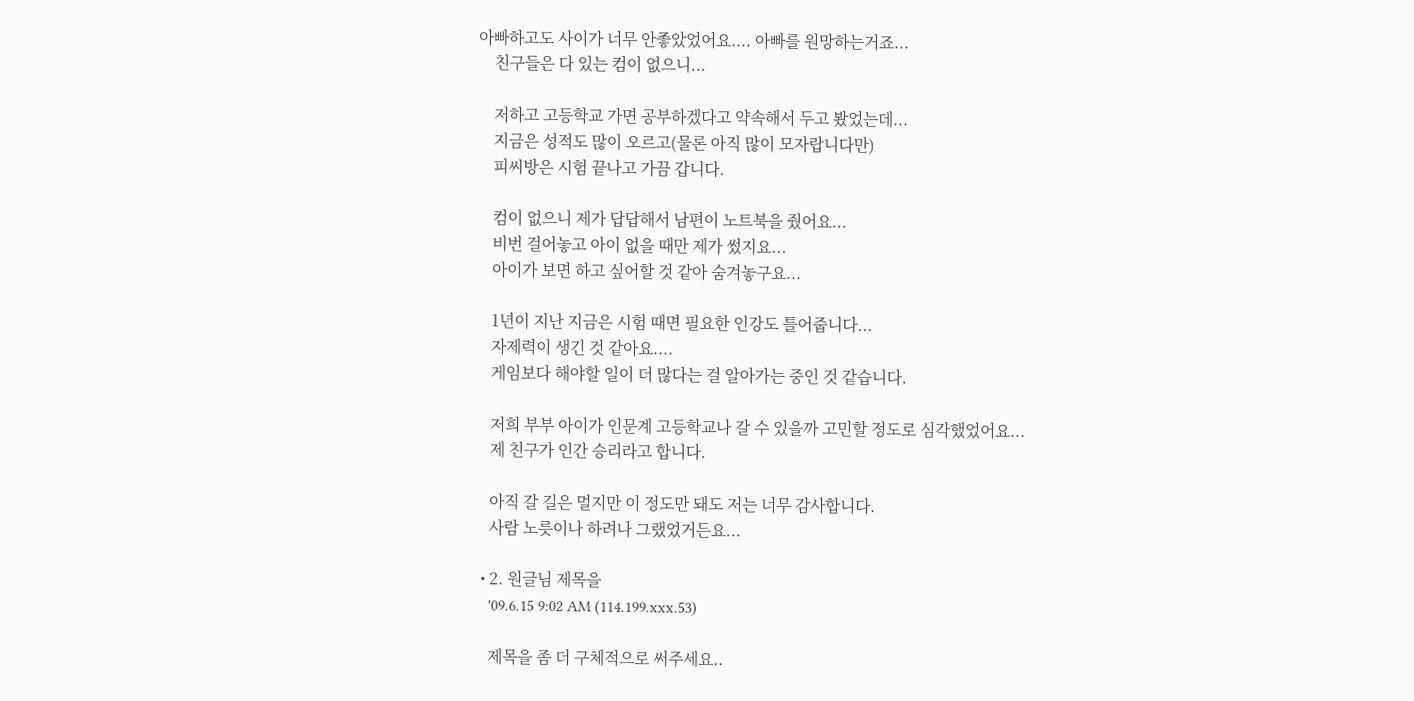아빠하고도 사이가 너무 안좋았었어요.... 아빠를 원망하는거죠...
    친구들은 다 있는 컴이 없으니...

    저하고 고등학교 가면 공부하겠다고 약속해서 두고 봤었는데...
    지금은 성적도 많이 오르고(물론 아직 많이 모자랍니다만)
    피씨방은 시험 끝나고 가끔 갑니다.

    컴이 없으니 제가 답답해서 남편이 노트북을 줬어요...
    비번 걸어놓고 아이 없을 때만 제가 썼지요...
    아이가 보면 하고 싶어할 것 같아 숨겨놓구요...

    1년이 지난 지금은 시험 때면 필요한 인강도 틀어줍니다...
    자제력이 생긴 것 같아요....
    게임보다 해야할 일이 더 많다는 걸 알아가는 중인 것 같습니다.

    저희 부부 아이가 인문계 고등학교나 갈 수 있을까 고민할 정도로 심각했었어요...
    제 친구가 인간 승리라고 합니다.

    아직 갈 길은 멀지만 이 정도만 돼도 저는 너무 감사합니다.
    사람 노릇이나 하려나 그랬었거든요...

  • 2. 원글님 제목을
    '09.6.15 9:02 AM (114.199.xxx.53)

    제목을 좀 더 구체적으로 써주세요..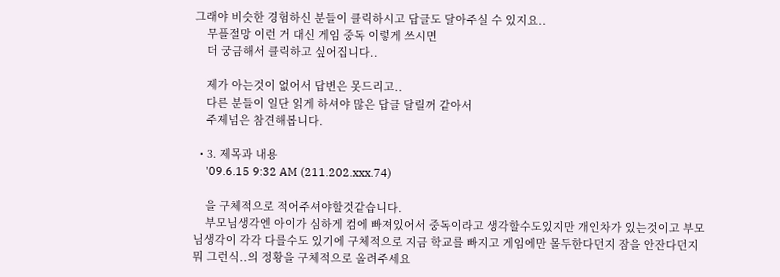그래야 비슷한 경험하신 분들이 클릭하시고 답글도 달아주실 수 있지요..
    무플절망 이런 거 대신 게임 중독 이렇게 쓰시면
    더 궁금해서 클릭하고 싶어집니다..

    제가 아는것이 없어서 답변은 못드리고..
    다른 분들이 일단 읽게 하셔야 많은 답글 달릴꺼 같아서
    주제넘은 참견해봅니다.

  • 3. 제목과 내용
    '09.6.15 9:32 AM (211.202.xxx.74)

    을 구체적으로 적어주셔야할것같습니다.
    부모님생각엔 아이가 심하게 컴에 빠져있어서 중독이라고 생각할수도있지만 개인차가 있는것이고 부모님생각이 각각 다를수도 있기에 구체적으로 지금 학교를 빠지고 게임에만 몰두한다던지 잠을 안잔다던지 뭐 그런식..의 정황을 구체적으로 올려주세요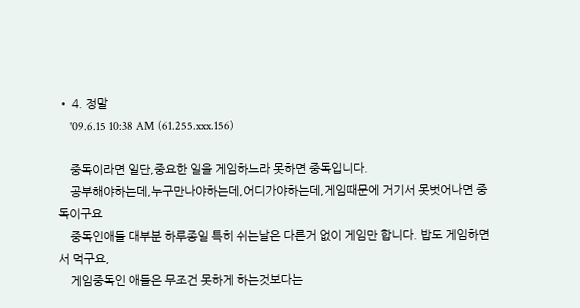• 4. 정말
    '09.6.15 10:38 AM (61.255.xxx.156)

    중독이라면 일단,중요한 일을 게임하느라 못하면 중독입니다.
    공부해야하는데,누구만나야하는데,어디가야하는데,게임때문에 거기서 못벗어나면 중독이구요
    중독인애들 대부분 하루종일 특히 쉬는날은 다른거 없이 게임만 합니다. 밥도 게임하면서 먹구요,
    게임중독인 애들은 무조건 못하게 하는것보다는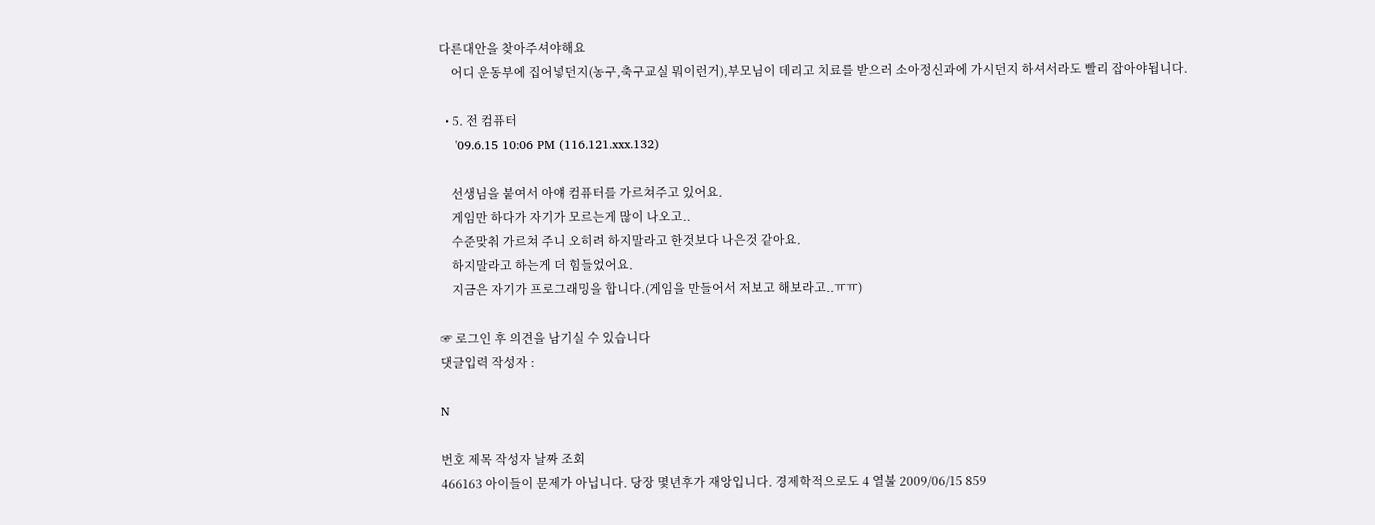다른대안을 찾아주셔야해요
    어디 운동부에 집어넣던지(농구,축구교실 뭐이런거),부모님이 데리고 치료를 받으러 소아정신과에 가시던지 하셔서라도 빨리 잡아야됩니다.

  • 5. 전 컴퓨터
    '09.6.15 10:06 PM (116.121.xxx.132)

    선생님을 붙여서 아얘 컴퓨터를 가르쳐주고 있어요.
    게임만 하다가 자기가 모르는게 많이 나오고..
    수준맞춰 가르쳐 주니 오히려 하지말라고 한것보다 나은것 같아요.
    하지말라고 하는게 더 힘들었어요.
    지금은 자기가 프로그래밍을 합니다.(게임을 만들어서 저보고 해보라고..ㅠㅠ)

☞ 로그인 후 의견을 남기실 수 있습니다
댓글입력 작성자 :

N

번호 제목 작성자 날짜 조회
466163 아이들이 문제가 아닙니다. 당장 몇년후가 재앙입니다. 경제학적으로도 4 열불 2009/06/15 859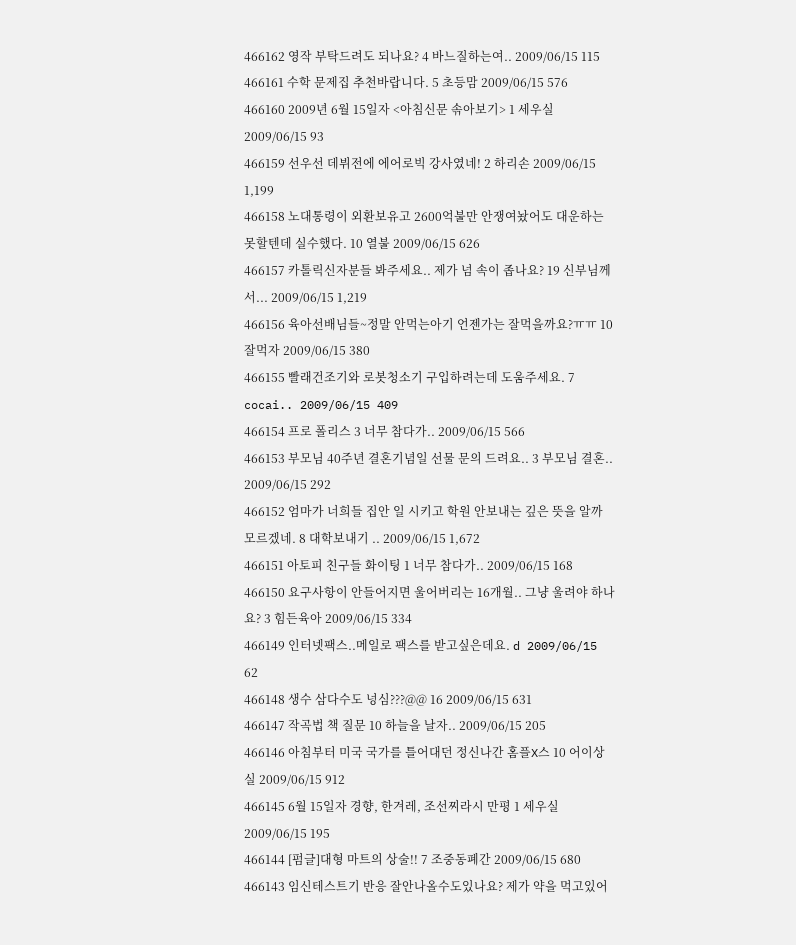466162 영작 부탁드려도 되나요? 4 바느질하는여.. 2009/06/15 115
466161 수학 문제집 추천바랍니다. 5 초등맘 2009/06/15 576
466160 2009년 6월 15일자 <아침신문 솎아보기> 1 세우실 2009/06/15 93
466159 선우선 데뷔전에 에어로빅 강사였네! 2 하리손 2009/06/15 1,199
466158 노대통령이 외환보유고 2600억불만 안쟁여놨어도 대운하는 못할텐데 실수했다. 10 열불 2009/06/15 626
466157 카톨릭신자분들 봐주세요.. 제가 넘 속이 좁나요? 19 신부님께서... 2009/06/15 1,219
466156 육아선배님들~정말 안먹는아기 언젠가는 잘먹을까요?ㅠㅠ 10 잘먹자 2009/06/15 380
466155 빨래건조기와 로봇청소기 구입하려는데 도움주세요. 7 cocai.. 2009/06/15 409
466154 프로 폴리스 3 너무 참다가.. 2009/06/15 566
466153 부모님 40주년 결혼기념일 선물 문의 드려요.. 3 부모님 결혼.. 2009/06/15 292
466152 엄마가 너희들 집안 일 시키고 학원 안보내는 깊은 뜻을 알까 모르겠네. 8 대학보내기 .. 2009/06/15 1,672
466151 아토피 친구들 화이팅 1 너무 참다가.. 2009/06/15 168
466150 요구사항이 안들어지면 울어버리는 16개월.. 그냥 울려야 하나요? 3 힘든육아 2009/06/15 334
466149 인터넷팩스..메일로 팩스를 받고싶은데요. d 2009/06/15 62
466148 생수 삼다수도 넝심???@@ 16 2009/06/15 631
466147 작곡법 책 질문 10 하늘을 날자.. 2009/06/15 205
466146 아침부터 미국 국가를 틀어대던 정신나간 홈플X스 10 어이상실 2009/06/15 912
466145 6월 15일자 경향, 한겨레, 조선찌라시 만평 1 세우실 2009/06/15 195
466144 [펌글]대형 마트의 상술!! 7 조중동폐간 2009/06/15 680
466143 임신테스트기 반응 잘안나올수도있나요? 제가 약을 먹고있어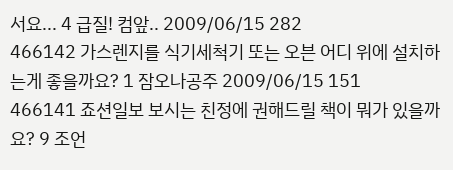서요... 4 급질! 컴앞.. 2009/06/15 282
466142 가스렌지를 식기세척기 또는 오븐 어디 위에 설치하는게 좋을까요? 1 잠오나공주 2009/06/15 151
466141 죠션일보 보시는 친정에 권해드릴 책이 뭐가 있을까요? 9 조언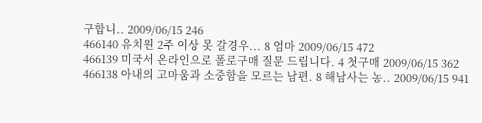구합니.. 2009/06/15 246
466140 유치원 2주 이상 못 갈경우... 8 엄마 2009/06/15 472
466139 미국서 온라인으로 폴로구매 질문 드립니다. 4 첫구매 2009/06/15 362
466138 아내의 고마움과 소중함을 모르는 남편. 8 해남사는 농.. 2009/06/15 941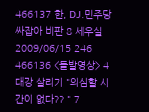466137 한, DJ.민주당 싸잡아 비판 8 세우실 2009/06/15 246
466136 <돌발영상> 4대강 살리기 "의심할 시간이 없다?? " 7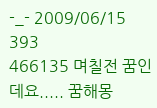-_- 2009/06/15 393
466135 며칠전 꿈인데요..... 꿈해몽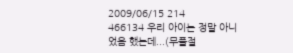2009/06/15 214
466134 우리 아이는 정말 아니었음 했는데...(무플절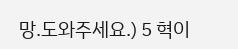망.도와주세요.) 5 혁이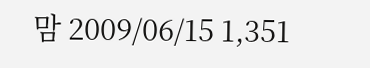맘 2009/06/15 1,351